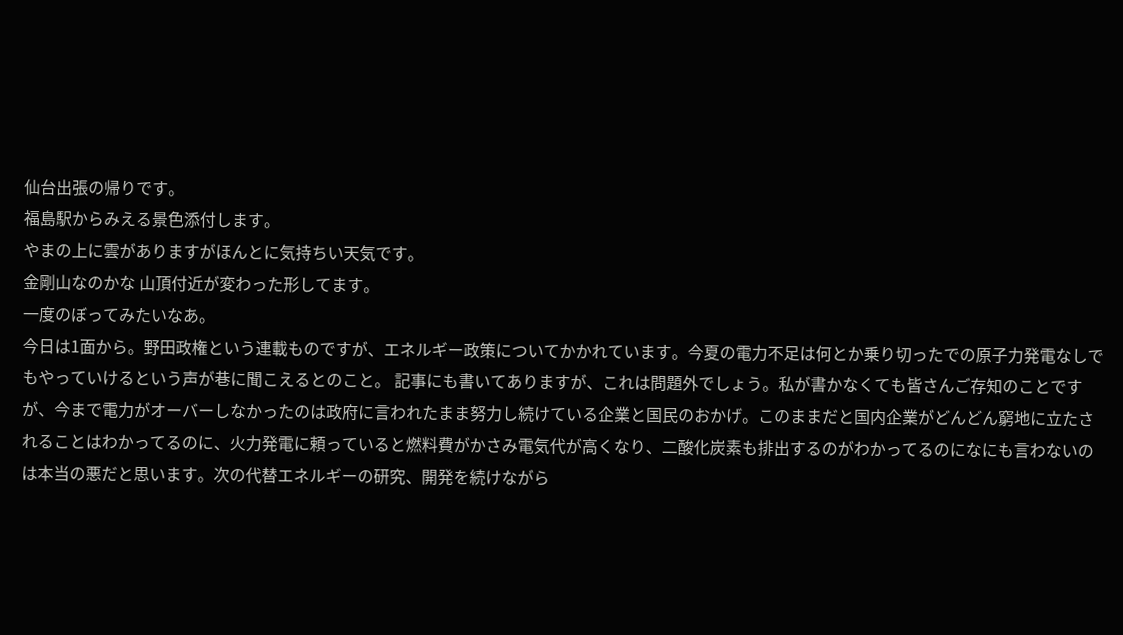仙台出張の帰りです。
福島駅からみえる景色添付します。
やまの上に雲がありますがほんとに気持ちい天気です。
金剛山なのかな 山頂付近が変わった形してます。
一度のぼってみたいなあ。
今日は1面から。野田政権という連載ものですが、エネルギー政策についてかかれています。今夏の電力不足は何とか乗り切ったでの原子力発電なしでもやっていけるという声が巷に聞こえるとのこと。 記事にも書いてありますが、これは問題外でしょう。私が書かなくても皆さんご存知のことですが、今まで電力がオーバーしなかったのは政府に言われたまま努力し続けている企業と国民のおかげ。このままだと国内企業がどんどん窮地に立たされることはわかってるのに、火力発電に頼っていると燃料費がかさみ電気代が高くなり、二酸化炭素も排出するのがわかってるのになにも言わないのは本当の悪だと思います。次の代替エネルギーの研究、開発を続けながら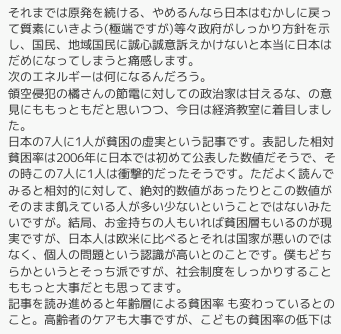それまでは原発を続ける、やめるんなら日本はむかしに戻って質素にいきよう(極端ですが)等々政府がしっかり方針を示し、国民、地域国民に誠心誠意訴えかけないと本当に日本は だめになってしまうと痛感します。
次のエネルギーは何になるんだろう。
領空侵犯の橘さんの節電に対しての政治家は甘えるな、の意見にももっともだと思いつつ、今日は経済教室に着目しました。
日本の7人に1人が貧困の虚実という記事です。表記した相対貧困率は2006年に日本では初めて公表した数値だそうで、その時この7人に1人は衝撃的だったそうです。ただよく読んでみると相対的に対して、絶対的数値があったりとこの数値がそのまま飢えている人が多い少ないということではないみたいですが。結局、お金持ちの人もいれば貧困層もいるのが現実ですが、日本人は欧米に比べるとそれは国家が悪いのではなく、個人の問題という認識が高いとのことです。僕もどちらかというとそっち派ですが、社会制度をしっかりすることももっと大事だとも思ってます。
記事を読み進めると年齢層による貧困率 も変わっているとのこと。高齢者のケアも大事ですが、こどもの貧困率の低下は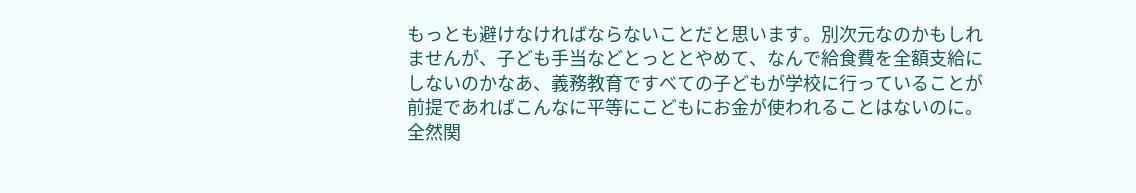もっとも避けなければならないことだと思います。別次元なのかもしれませんが、子ども手当などとっととやめて、なんで給食費を全額支給にしないのかなあ、義務教育ですべての子どもが学校に行っていることが前提であればこんなに平等にこどもにお金が使われることはないのに。
全然関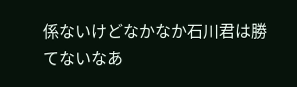係ないけどなかなか石川君は勝てないなあ